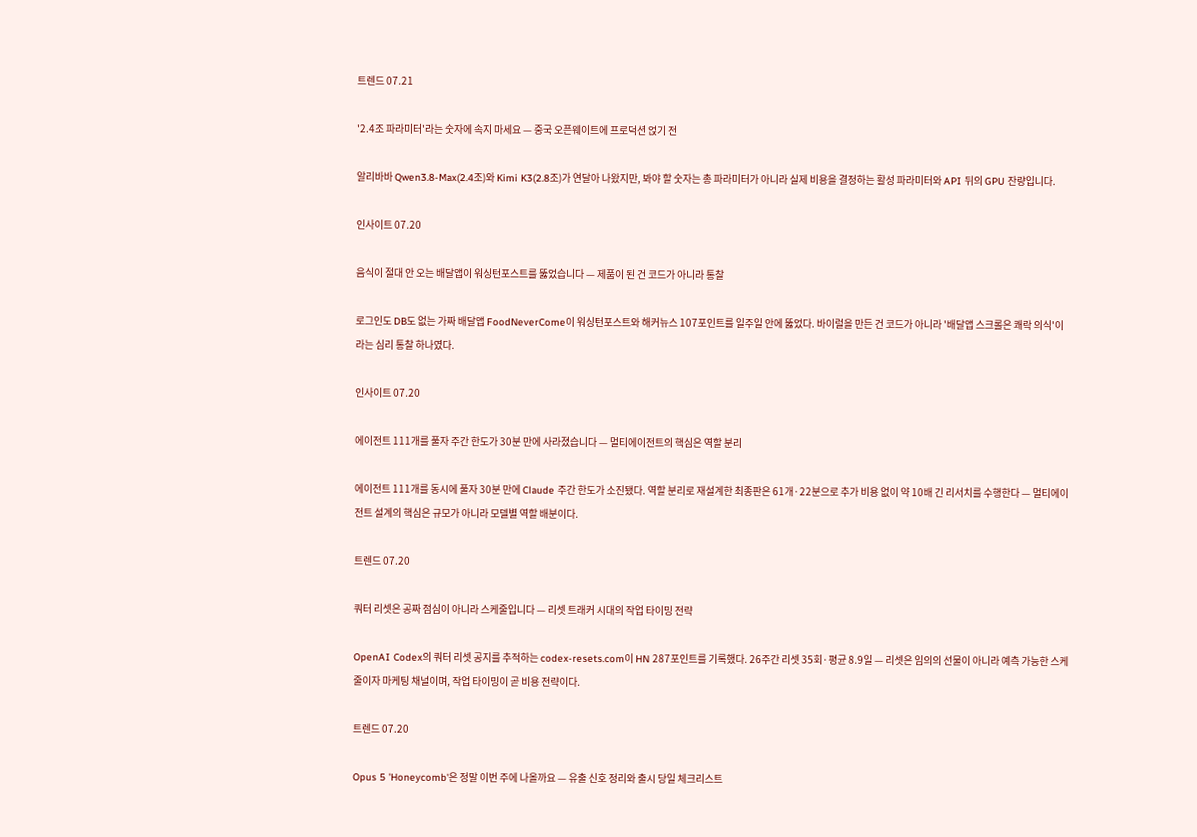트렌드 07.21

'2.4조 파라미터'라는 숫자에 속지 마세요 — 중국 오픈웨이트에 프로덕션 얹기 전

알리바바 Qwen3.8-Max(2.4조)와 Kimi K3(2.8조)가 연달아 나왔지만, 봐야 할 숫자는 총 파라미터가 아니라 실제 비용을 결정하는 활성 파라미터와 API 뒤의 GPU 잔량입니다.

인사이트 07.20

음식이 절대 안 오는 배달앱이 워싱턴포스트를 뚫었습니다 — 제품이 된 건 코드가 아니라 통찰

로그인도 DB도 없는 가짜 배달앱 FoodNeverCome이 워싱턴포스트와 해커뉴스 107포인트를 일주일 안에 뚫었다. 바이럴을 만든 건 코드가 아니라 '배달앱 스크롤은 쾌락 의식'이라는 심리 통찰 하나였다.

인사이트 07.20

에이전트 111개를 풀자 주간 한도가 30분 만에 사라졌습니다 — 멀티에이전트의 핵심은 역할 분리

에이전트 111개를 동시에 풀자 30분 만에 Claude 주간 한도가 소진됐다. 역할 분리로 재설계한 최종판은 61개·22분으로 추가 비용 없이 약 10배 긴 리서치를 수행한다 — 멀티에이전트 설계의 핵심은 규모가 아니라 모델별 역할 배분이다.

트렌드 07.20

쿼터 리셋은 공짜 점심이 아니라 스케줄입니다 — 리셋 트래커 시대의 작업 타이밍 전략

OpenAI Codex의 쿼터 리셋 공지를 추적하는 codex-resets.com이 HN 287포인트를 기록했다. 26주간 리셋 35회·평균 8.9일 — 리셋은 임의의 선물이 아니라 예측 가능한 스케줄이자 마케팅 채널이며, 작업 타이밍이 곧 비용 전략이다.

트렌드 07.20

Opus 5 'Honeycomb'은 정말 이번 주에 나올까요 — 유출 신호 정리와 출시 당일 체크리스트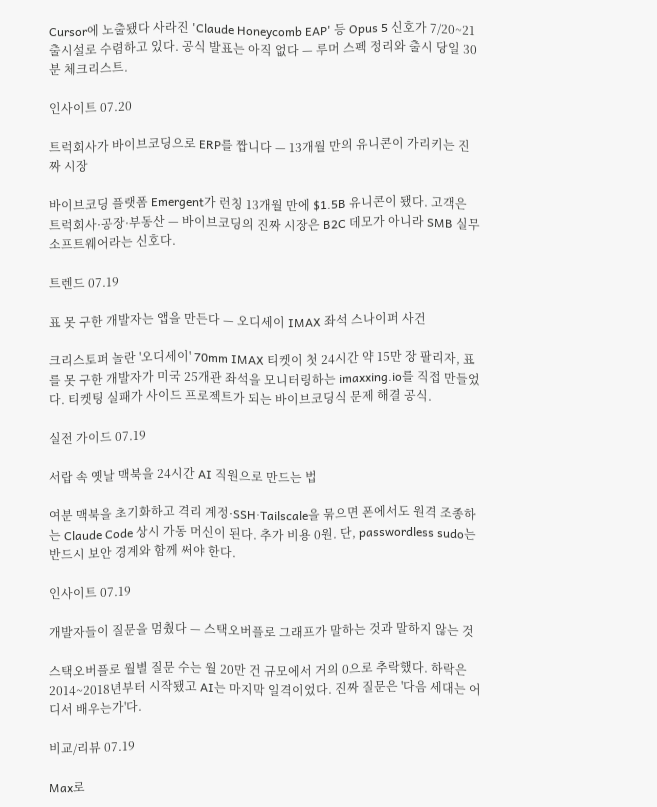Cursor에 노출됐다 사라진 'Claude Honeycomb EAP' 등 Opus 5 신호가 7/20~21 출시설로 수렴하고 있다. 공식 발표는 아직 없다 — 루머 스펙 정리와 출시 당일 30분 체크리스트.

인사이트 07.20

트럭회사가 바이브코딩으로 ERP를 짭니다 — 13개월 만의 유니콘이 가리키는 진짜 시장

바이브코딩 플랫폼 Emergent가 런칭 13개월 만에 $1.5B 유니콘이 됐다. 고객은 트럭회사·공장·부동산 — 바이브코딩의 진짜 시장은 B2C 데모가 아니라 SMB 실무 소프트웨어라는 신호다.

트렌드 07.19

표 못 구한 개발자는 앱을 만든다 — 오디세이 IMAX 좌석 스나이퍼 사건

크리스토퍼 놀란 '오디세이' 70mm IMAX 티켓이 첫 24시간 약 15만 장 팔리자, 표를 못 구한 개발자가 미국 25개관 좌석을 모니터링하는 imaxxing.io를 직접 만들었다. 티켓팅 실패가 사이드 프로젝트가 되는 바이브코딩식 문제 해결 공식.

실전 가이드 07.19

서랍 속 옛날 맥북을 24시간 AI 직원으로 만드는 법

여분 맥북을 초기화하고 격리 계정·SSH·Tailscale을 묶으면 폰에서도 원격 조종하는 Claude Code 상시 가동 머신이 된다. 추가 비용 0원. 단, passwordless sudo는 반드시 보안 경계와 함께 써야 한다.

인사이트 07.19

개발자들이 질문을 멈췄다 — 스택오버플로 그래프가 말하는 것과 말하지 않는 것

스택오버플로 월별 질문 수는 월 20만 건 규모에서 거의 0으로 추락했다. 하락은 2014~2018년부터 시작됐고 AI는 마지막 일격이었다. 진짜 질문은 '다음 세대는 어디서 배우는가'다.

비교/리뷰 07.19

Max로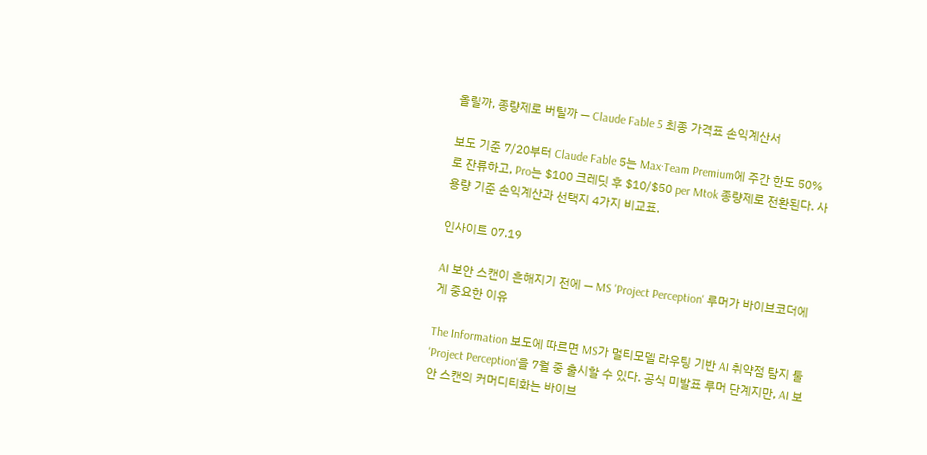올릴까, 종량제로 버틸까 — Claude Fable 5 최종 가격표 손익계산서

보도 기준 7/20부터 Claude Fable 5는 Max·Team Premium에 주간 한도 50%로 잔류하고, Pro는 $100 크레딧 후 $10/$50 per Mtok 종량제로 전환된다. 사용량 기준 손익계산과 선택지 4가지 비교표.

인사이트 07.19

AI 보안 스캔이 흔해지기 전에 — MS 'Project Perception' 루머가 바이브코더에게 중요한 이유

The Information 보도에 따르면 MS가 멀티모델 라우팅 기반 AI 취약점 탐지 툴 'Project Perception'을 7월 중 출시할 수 있다. 공식 미발표 루머 단계지만, AI 보안 스캔의 커머디티화는 바이브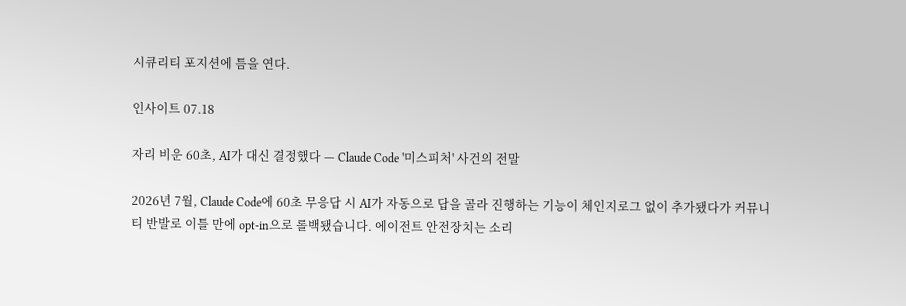시큐리티 포지션에 틈을 연다.

인사이트 07.18

자리 비운 60초, AI가 대신 결정했다 — Claude Code '미스피처' 사건의 전말

2026년 7월, Claude Code에 60초 무응답 시 AI가 자동으로 답을 골라 진행하는 기능이 체인지로그 없이 추가됐다가 커뮤니티 반발로 이틀 만에 opt-in으로 롤백됐습니다. 에이전트 안전장치는 소리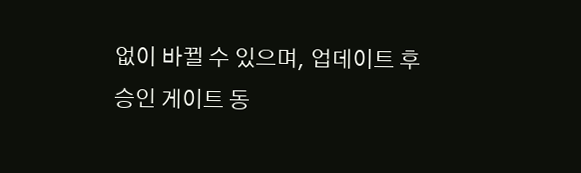없이 바뀔 수 있으며, 업데이트 후 승인 게이트 동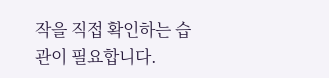작을 직접 확인하는 습관이 필요합니다.